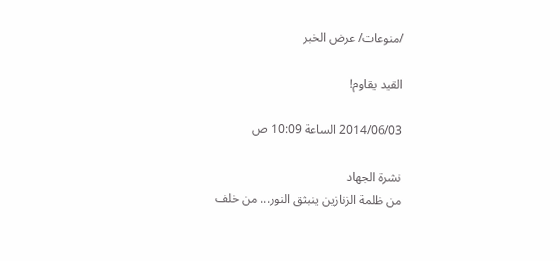/منوعات/ عرض الخبر

القيد يقاوم!

2014/06/03 الساعة 10:09 ص

نشرة الجهاد
من ظلمة الزنازين ينبثق النور... من خلف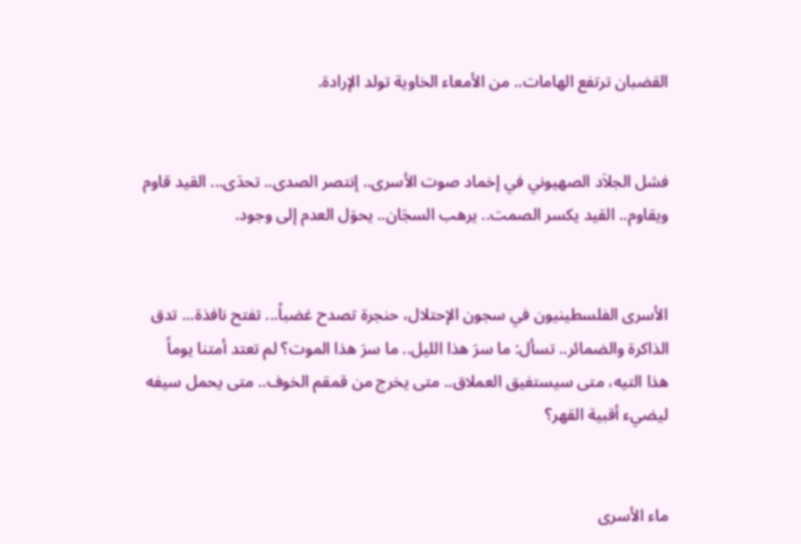القضبان ترتفع الهامات.. من الأمعاء الخاوية تولد الإرادة.


فشل الجلاَد الصهيوني في إخماد صوت الأسرى.. إنتصر الصدى.. تحدَى... القيد قاوم ويقاوم.. القيد يكسر الصمت.. يرهب السجَان.. يحوَل العدم إلى وجود.


الأسرى الفلسطينيون في سجون الإحتلال، حنجرة تصدح غضباً... تفتح نافذة... تدق الذاكرة والضمائر.. تسأل: ما سرَ هذا الليل.. ما سرَ هذا الموت؟ لم تعتد أمتنا يوماً هذا التيه، متى سيستفيق العملاق.. متى يخرج من قمقم الخوف.. متى يحمل سيفه ليضيء أقبية القهر؟


ماء الأسرى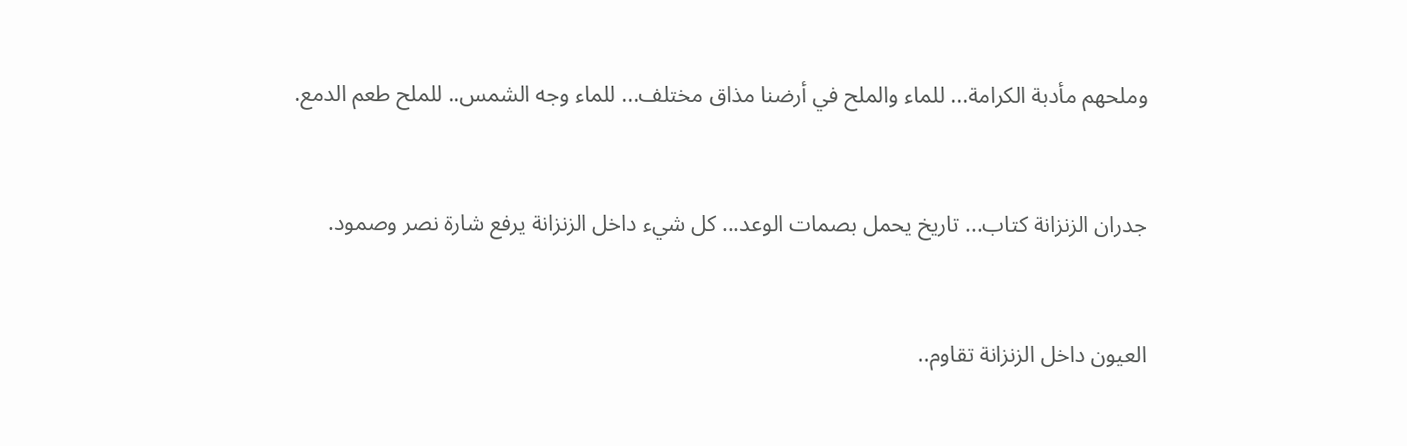وملحهم مأدبة الكرامة... للماء والملح في أرضنا مذاق مختلف... للماء وجه الشمس.. للملح طعم الدمع.


جدران الزنزانة كتاب... تاريخ يحمل بصمات الوعد... كل شيء داخل الزنزانة يرفع شارة نصر وصمود.


العيون داخل الزنزانة تقاوم..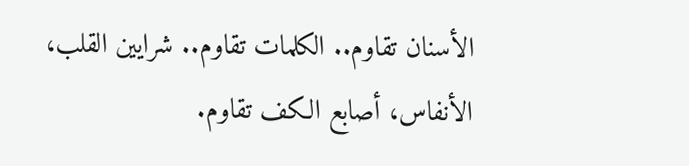الأسنان تقاوم.. الكلمات تقاوم.. شرايين القلب، الأنفاس، أصابع الكف تقاوم.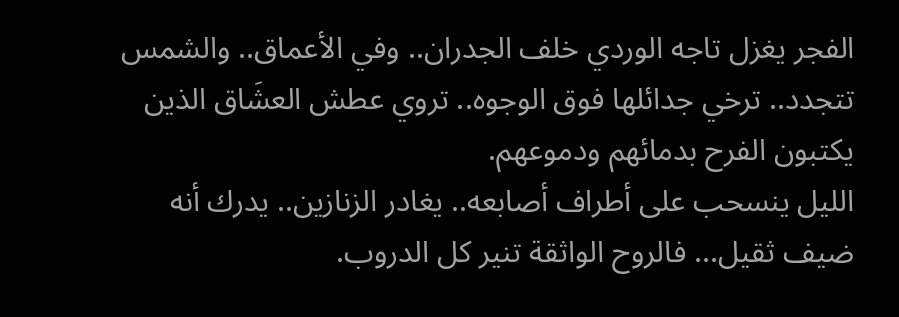الفجر يغزل تاجه الوردي خلف الجدران.. وفي الأعماق.. والشمس تتجدد.. ترخي جدائلها فوق الوجوه.. تروي عطش العشَاق الذين يكتبون الفرح بدمائهم ودموعهم.
الليل ينسحب على أطراف أصابعه.. يغادر الزنازين.. يدرك أنه ضيف ثقيل... فالروح الواثقة تنير كل الدروب.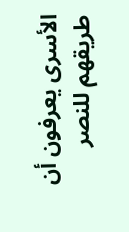الأسرى يعرفون أن طريقهم للنصر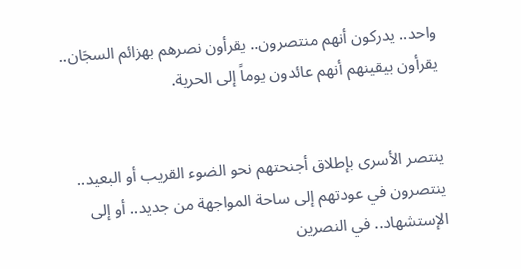واحد.. يدركون أنهم منتصرون.. يقرأون نصرهم بهزائم السجَان.. يقرأون بيقينهم أنهم عائدون يوماً إلى الحرية.


ينتصر الأسرى بإطلاق أجنحتهم نحو الضوء القريب أو البعيد.. ينتصرون في عودتهم إلى ساحة المواجهة من جديد.. أو إلى الإستشهاد.. في النصرين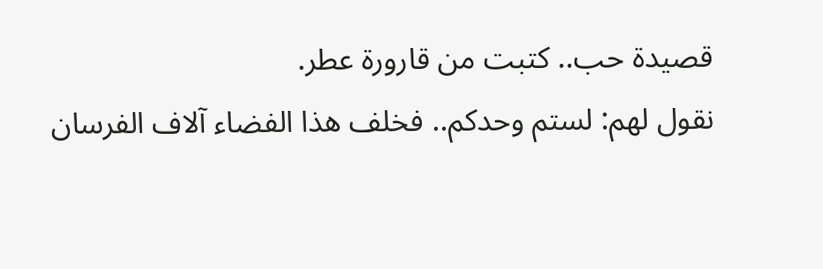قصيدة حب.. كتبت من قارورة عطر.
نقول لهم: لستم وحدكم.. فخلف هذا الفضاء آلاف الفرسان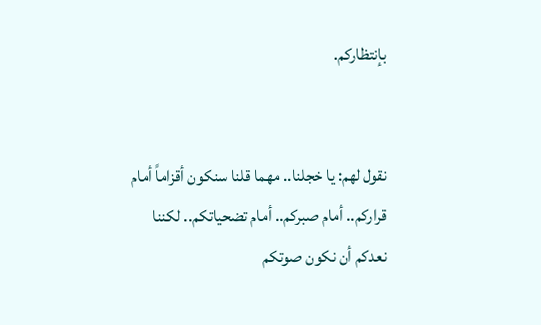بإنتظاركم.


نقول لهم: يا خجلنا.. مهما قلنا سنكون أقزاماً أمام قراركم.. أمام صبركم.. أمام تضحياتكم.. لكننا نعدكم أن نكون صوتكم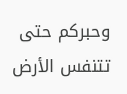وحبركم حتى تتنفس الأرض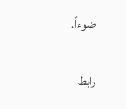ضوءاً.

رابط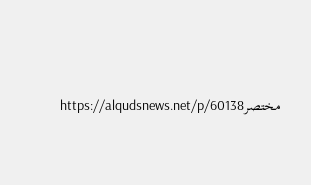مختصرhttps://alqudsnews.net/p/60138